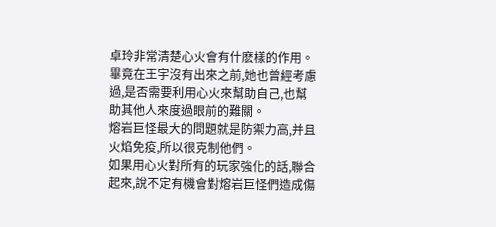卓玲非常清楚心火會有什麽樣的作用。
畢竟在王宇沒有出來之前,她也曾經考慮過,是否需要利用心火來幫助自己,也幫助其他人來度過眼前的難關。
熔岩巨怪最大的問題就是防禦力高,并且火焰免疫,所以很克制他們。
如果用心火對所有的玩家強化的話,聯合起來,說不定有機會對熔岩巨怪們造成傷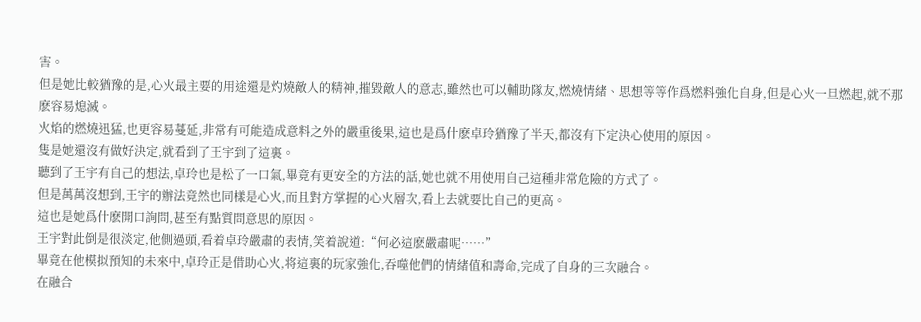害。
但是她比較猶豫的是,心火最主要的用途還是灼燒敵人的精神,摧毀敵人的意志,雖然也可以輔助隊友,燃燒情緒、思想等等作爲燃料強化自身,但是心火一旦燃起,就不那麽容易熄滅。
火焰的燃燒迅猛,也更容易蔓延,非常有可能造成意料之外的嚴重後果,這也是爲什麽卓玲猶豫了半天,都沒有下定決心使用的原因。
隻是她還沒有做好決定,就看到了王宇到了這裏。
聽到了王宇有自己的想法,卓玲也是松了一口氣,畢竟有更安全的方法的話,她也就不用使用自己這種非常危險的方式了。
但是萬萬沒想到,王宇的辦法竟然也同樣是心火,而且對方掌握的心火層次,看上去就要比自己的更高。
這也是她爲什麽開口詢問,甚至有點質問意思的原因。
王宇對此倒是很淡定,他側過頭,看着卓玲嚴肅的表情,笑着說道:“何必這麽嚴肅呢……”
畢竟在他模拟預知的未來中,卓玲正是借助心火,将這裏的玩家強化,吞噬他們的情緒值和壽命,完成了自身的三次融合。
在融合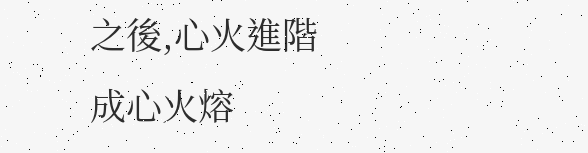之後,心火進階成心火熔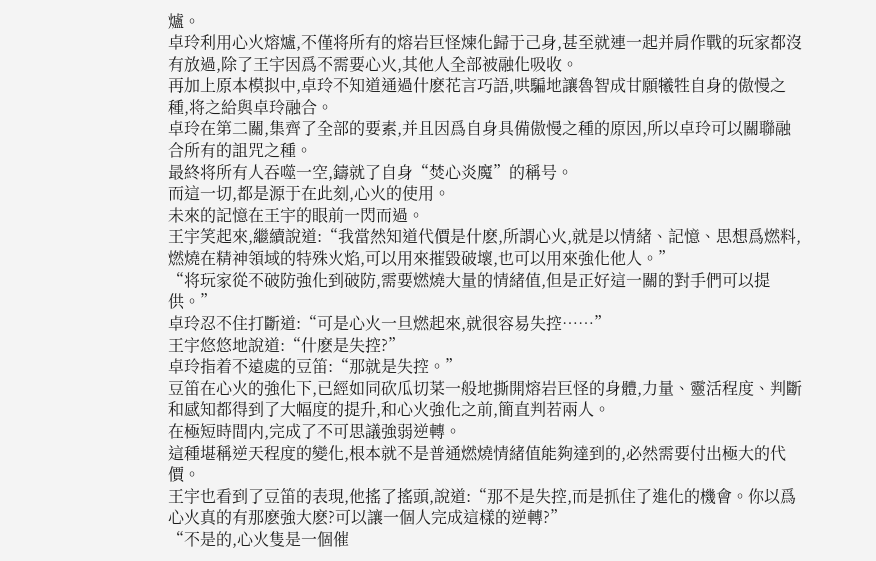爐。
卓玲利用心火熔爐,不僅将所有的熔岩巨怪煉化歸于己身,甚至就連一起并肩作戰的玩家都沒有放過,除了王宇因爲不需要心火,其他人全部被融化吸收。
再加上原本模拟中,卓玲不知道通過什麽花言巧語,哄騙地讓魯智成甘願犧牲自身的傲慢之種,将之給與卓玲融合。
卓玲在第二關,集齊了全部的要素,并且因爲自身具備傲慢之種的原因,所以卓玲可以關聯融合所有的詛咒之種。
最終将所有人吞噬一空,鑄就了自身“焚心炎魔”的稱号。
而這一切,都是源于在此刻,心火的使用。
未來的記憶在王宇的眼前一閃而過。
王宇笑起來,繼續說道:“我當然知道代價是什麽,所謂心火,就是以情緒、記憶、思想爲燃料,燃燒在精神領域的特殊火焰,可以用來摧毀破壞,也可以用來強化他人。”
“将玩家從不破防強化到破防,需要燃燒大量的情緒值,但是正好這一關的對手們可以提供。”
卓玲忍不住打斷道:“可是心火一旦燃起來,就很容易失控……”
王宇悠悠地說道:“什麽是失控?”
卓玲指着不遠處的豆笛:“那就是失控。”
豆笛在心火的強化下,已經如同砍瓜切菜一般地撕開熔岩巨怪的身體,力量、靈活程度、判斷和感知都得到了大幅度的提升,和心火強化之前,簡直判若兩人。
在極短時間内,完成了不可思議強弱逆轉。
這種堪稱逆天程度的變化,根本就不是普通燃燒情緒值能夠達到的,必然需要付出極大的代價。
王宇也看到了豆笛的表現,他搖了搖頭,說道:“那不是失控,而是抓住了進化的機會。你以爲心火真的有那麽強大麽?可以讓一個人完成這樣的逆轉?”
“不是的,心火隻是一個催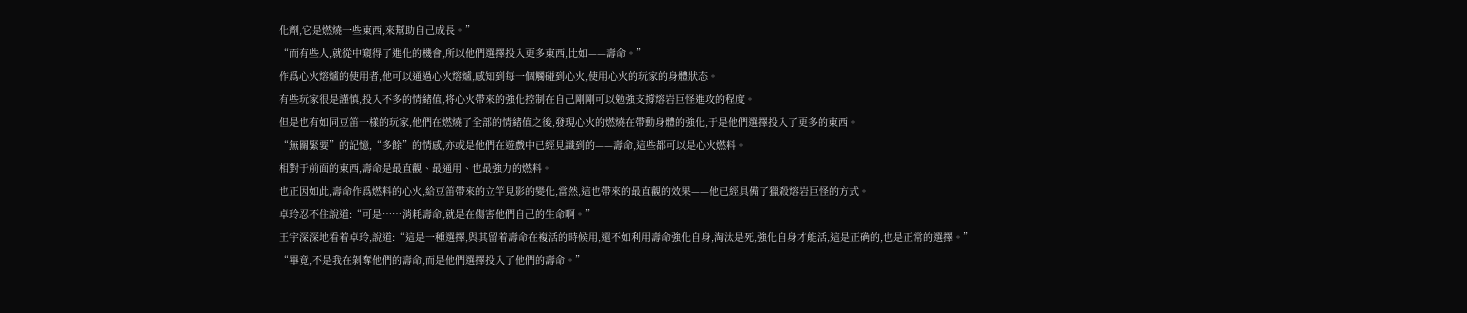化劑,它是燃燒一些東西,來幫助自己成長。”
“而有些人,就從中窺得了進化的機會,所以他們選擇投入更多東西,比如——壽命。”
作爲心火熔爐的使用者,他可以通過心火熔爐,感知到每一個觸碰到心火,使用心火的玩家的身體狀态。
有些玩家很是謹慎,投入不多的情緒值,将心火帶來的強化控制在自己剛剛可以勉強支撐熔岩巨怪進攻的程度。
但是也有如同豆笛一樣的玩家,他們在燃燒了全部的情緒值之後,發現心火的燃燒在帶動身體的強化,于是他們選擇投入了更多的東西。
“無關緊要”的記憶,“多餘”的情感,亦或是他們在遊戲中已經見識到的——壽命,這些都可以是心火燃料。
相對于前面的東西,壽命是最直觀、最通用、也最強力的燃料。
也正因如此,壽命作爲燃料的心火,給豆笛帶來的立竿見影的變化,當然,這也帶來的最直觀的效果——他已經具備了獵殺熔岩巨怪的方式。
卓玲忍不住說道:“可是……消耗壽命,就是在傷害他們自己的生命啊。”
王宇深深地看着卓玲,說道:“這是一種選擇,與其留着壽命在複活的時候用,還不如利用壽命強化自身,淘汰是死,強化自身才能活,這是正确的,也是正常的選擇。”
“畢竟,不是我在剝奪他們的壽命,而是他們選擇投入了他們的壽命。”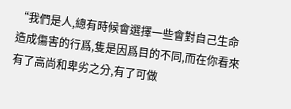“我們是人,總有時候會選擇一些會對自己生命造成傷害的行爲,隻是因爲目的不同,而在你看來有了高尚和卑劣之分,有了可做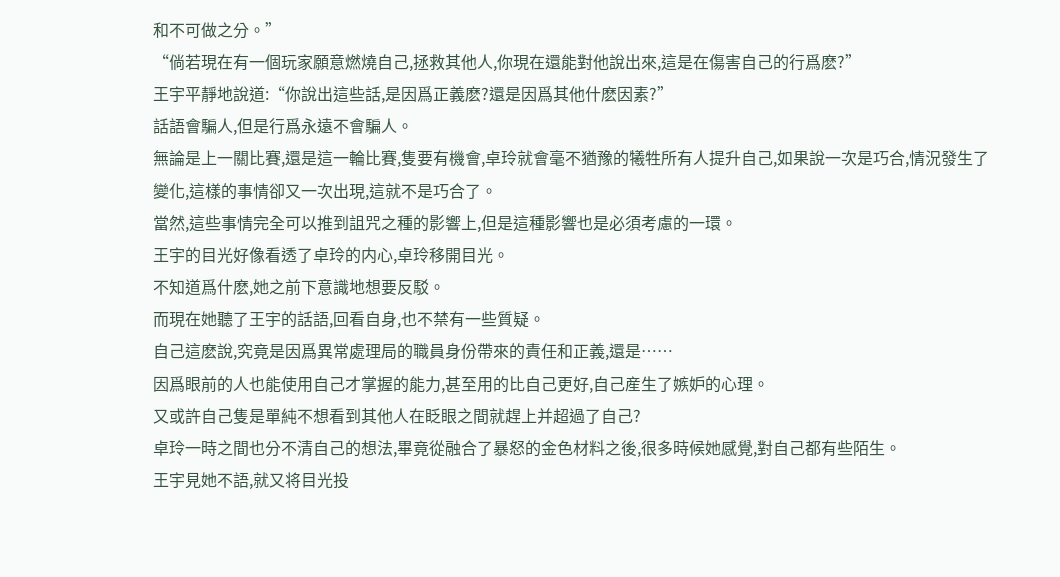和不可做之分。”
“倘若現在有一個玩家願意燃燒自己,拯救其他人,你現在還能對他說出來,這是在傷害自己的行爲麽?”
王宇平靜地說道:“你說出這些話,是因爲正義麽?還是因爲其他什麽因素?”
話語會騙人,但是行爲永遠不會騙人。
無論是上一關比賽,還是這一輪比賽,隻要有機會,卓玲就會毫不猶豫的犧牲所有人提升自己,如果說一次是巧合,情況發生了變化,這樣的事情卻又一次出現,這就不是巧合了。
當然,這些事情完全可以推到詛咒之種的影響上,但是這種影響也是必須考慮的一環。
王宇的目光好像看透了卓玲的内心,卓玲移開目光。
不知道爲什麽,她之前下意識地想要反駁。
而現在她聽了王宇的話語,回看自身,也不禁有一些質疑。
自己這麽說,究竟是因爲異常處理局的職員身份帶來的責任和正義,還是……
因爲眼前的人也能使用自己才掌握的能力,甚至用的比自己更好,自己産生了嫉妒的心理。
又或許自己隻是單純不想看到其他人在眨眼之間就趕上并超過了自己?
卓玲一時之間也分不清自己的想法,畢竟從融合了暴怒的金色材料之後,很多時候她感覺,對自己都有些陌生。
王宇見她不語,就又将目光投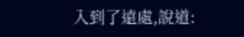入到了遠處,說道: